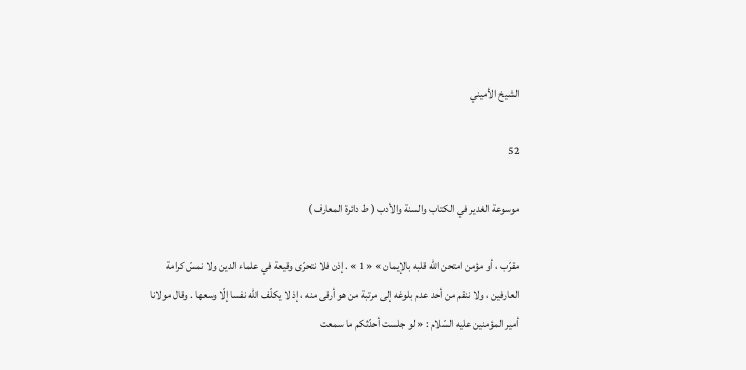الشيخ الأميني

52

موسوعة الغدير في الكتاب والسنة والأدب ( ط دائرة المعارف )

مقرّب ، أو مؤمن امتحن اللّه قلبه بالإيمان » « 1 » . إذن فلا نتحرّى وقيعة في علماء الدين ولا نمسّ كرامة العارفين ، ولا ننقم من أحد عدم بلوغه إلى مرتبة من هو أرقى منه ، إذ لا يكلّف اللّه نفسا إلّا وسعها . وقال مولانا أمير المؤمنين عليه السّلام : « لو جلست أحدّثكم ما سمعت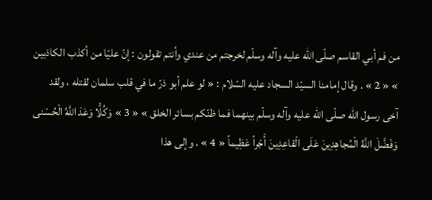من فم أبي القاسم صلّى اللّه عليه وآله وسلّم لخرجتم من عندي وأنتم تقولون : إنّ عليّا من أكذب الكاذبين » « 2 » . وقال إمامنا السيّد السجاد عليه السّلام : « لو علم أبو ذرّ ما في قلب سلمان لقتله ، ولقد آخى رسول اللّه صلّى اللّه عليه وآله وسلّم بينهما فما ظنّكم بسائر الخلق » « 3 » وَكُلًّا وَعَدَ اللَّهُ الْحُسْنى وَفَضَّلَ اللَّهُ الْمُجاهِدِينَ عَلَى الْقاعِدِينَ أَجْراً عَظِيماً « 4 » . وإلى هذا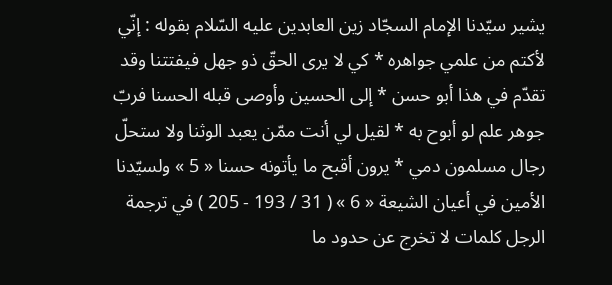يشير سيّدنا الإمام السجّاد زين العابدين عليه السّلام بقوله : إنّي لأكتم من علمي جواهره * كي لا يرى الحقّ ذو جهل فيفتتنا وقد تقدّم في هذا أبو حسن * إلى الحسين وأوصى قبله الحسنا فربّ جوهر علم لو أبوح به * لقيل لي أنت ممّن يعبد الوثنا ولا ستحلّ رجال مسلمون دمي * يرون أقبح ما يأتونه حسنا « 5 » ولسيّدنا الأمين في أعيان الشيعة « 6 » ( 31 / 193 - 205 ) في ترجمة الرجل كلمات لا تخرج عن حدود ما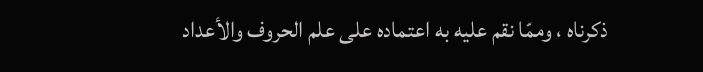ذكرناه ، وممّا نقم عليه به اعتماده على علم الحروف والأعداد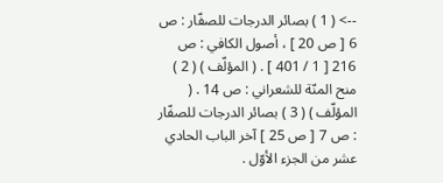--> ( 1 ) بصائر الدرجات للصفّار : ص 6 [ ص 20 ] ، أصول الكافي : ص 216 [ 1 / 401 ] . ( المؤلّف ) ( 2 ) منح المنّة للشعراني : ص 14 . ( المؤلّف ) ( 3 ) بصائر الدرجات للصفّار : ص 7 [ ص 25 ] آخر الباب الحادي عشر من الجزء الأوّل .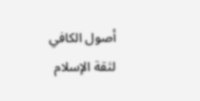أصول الكافي لثقة الإسلام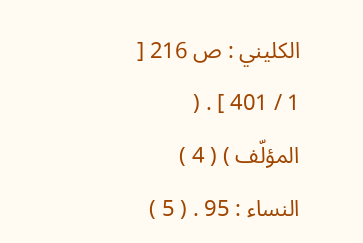الكليني : ص 216 [ 1 / 401 ] . ( المؤلّف ) ( 4 ) النساء : 95 . ( 5 )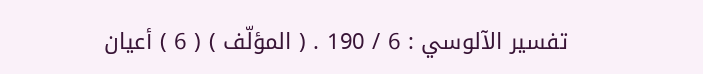تفسير الآلوسي : 6 / 190 . ( المؤلّف ) ( 6 ) أعيان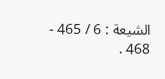الشيعة : 6 / 465 - 468 .